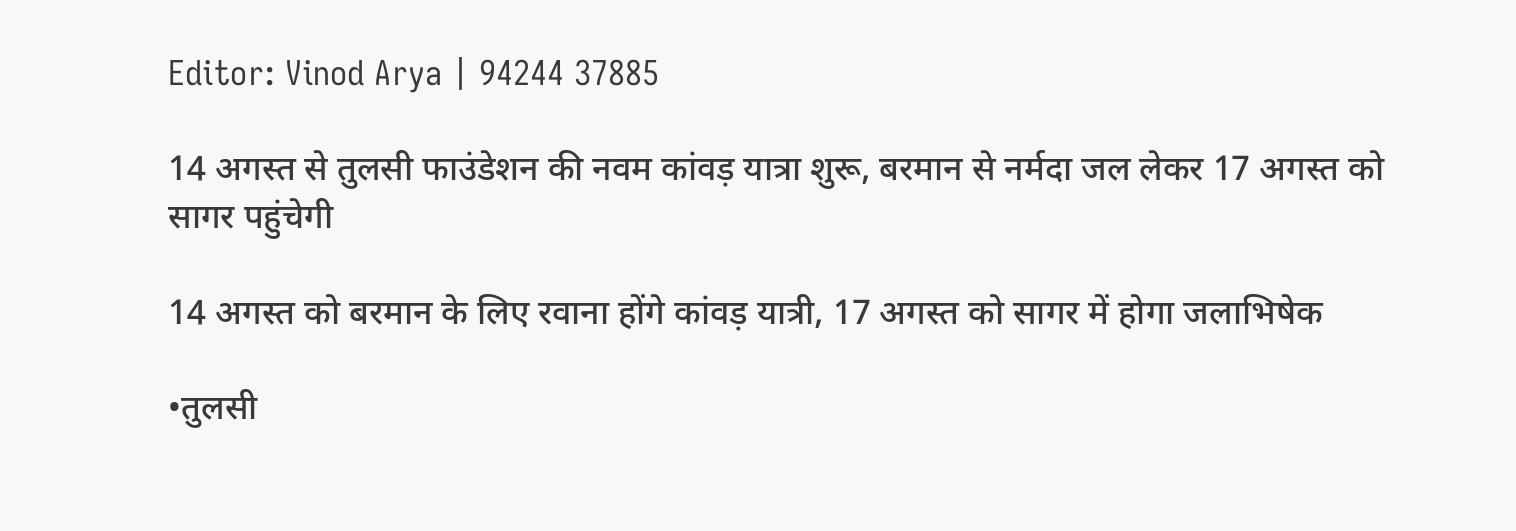Editor: Vinod Arya | 94244 37885

14 अगस्त से तुलसी फाउंडेशन की नवम कांवड़ यात्रा शुरू, बरमान से नर्मदा जल लेकर 17 अगस्त को सागर पहुंचेगी

14 अगस्त को बरमान के लिए रवाना होंगे कांवड़ यात्री, 17 अगस्त को सागर में होगा जलाभिषेक

•तुलसी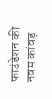फाउंडेशन की नवम कांवड़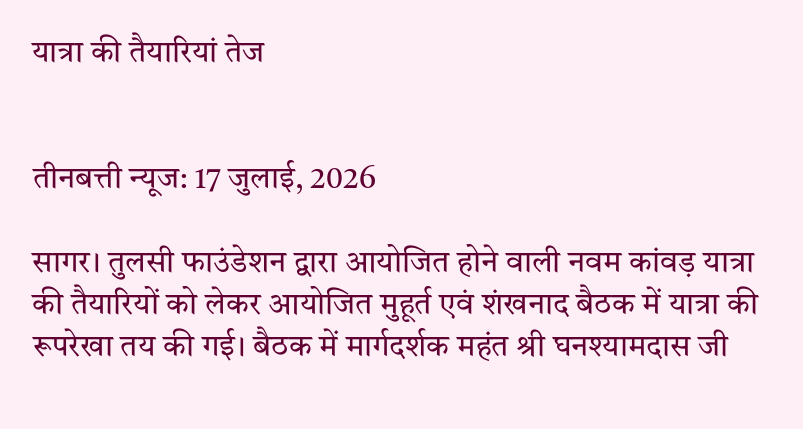यात्रा की तैयारियां तेज


तीनबत्ती न्यूज: 17 जुलाई, 2026

सागर। तुलसी फाउंडेशन द्वारा आयोजित होने वाली नवम कांवड़ यात्रा की तैयारियों को लेकर आयोजित मुहूर्त एवं शंखनाद बैठक में यात्रा की रूपरेखा तय की गई। बैठक में मार्गदर्शक महंत श्री घनश्यामदास जी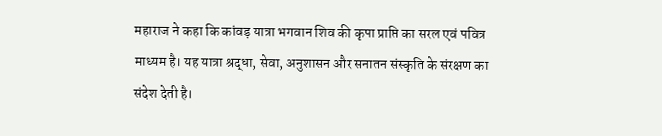महाराज ने कहा कि कांवड़ यात्रा भगवान शिव की कृपा प्राप्ति का सरल एवं पवित्र माध्यम है। यह यात्रा श्रद्धा, सेवा, अनुशासन और सनातन संस्कृति के संरक्षण का संदेश देती है।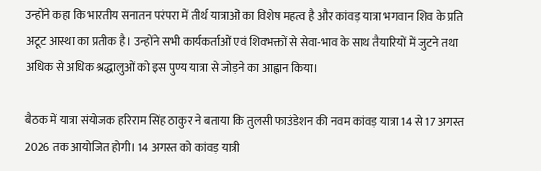उन्होंने कहा कि भारतीय सनातन परंपरा में तीर्थ यात्राओं का विशेष महत्व है और कांवड़ यात्रा भगवान शिव के प्रति अटूट आस्था का प्रतीक है। उन्होंने सभी कार्यकर्ताओं एवं शिवभक्तों से सेवा-भाव के साथ तैयारियों में जुटने तथा अधिक से अधिक श्रद्धालुओं को इस पुण्य यात्रा से जोड़ने का आह्वान किया।

बैठक में यात्रा संयोजक हरिराम सिंह ठाकुर ने बताया कि तुलसी फाउंडेशन की नवम कांवड़ यात्रा 14 से 17 अगस्त 2026 तक आयोजित होगी। 14 अगस्त को कांवड़ यात्री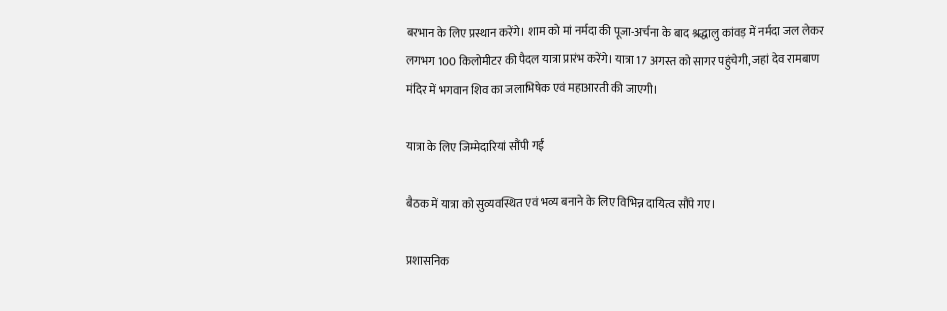बरभान के लिए प्रस्थान करेंगे। शाम को मां नर्मदा की पूजा-अर्चना के बाद श्रद्धालु कांवड़ में नर्मदा जल लेकर लगभग 100 किलोमीटर की पैदल यात्रा प्रारंभ करेंगे। यात्रा 17 अगस्त को सागर पहुंचेगी, जहां देव रामबाण मंदिर में भगवान शिव का जलाभिषेक एवं महाआरती की जाएगी।

यात्रा के लिए जिम्मेदारियां सौंपी गईं

बैठक में यात्रा को सुव्यवस्थित एवं भव्य बनाने के लिए विभिन्न दायित्व सौंपे गए।

प्रशासनिक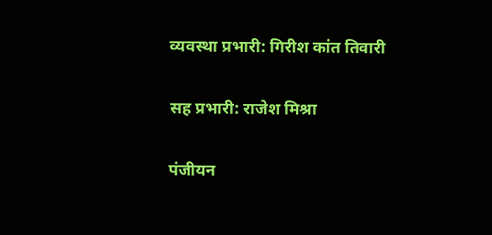व्यवस्था प्रभारी: गिरीश कांत तिवारी

सह प्रभारी: राजेश मिश्रा

पंजीयन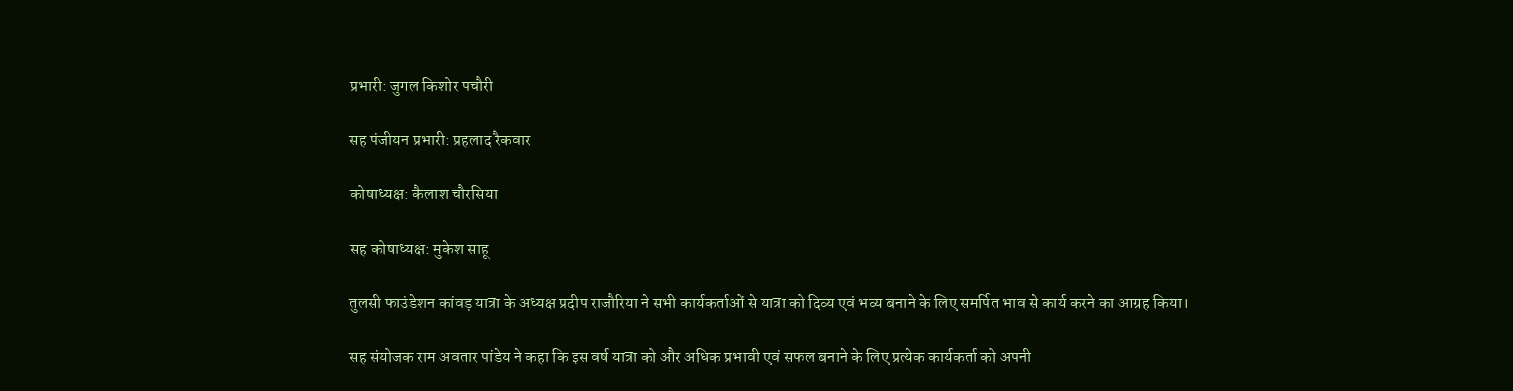प्रभारी: जुगल किशोर पचौरी

सह पंजीयन प्रभारी: प्रहलाद रैकवार

कोषाध्यक्ष: कैलाश चौरसिया

सह कोषाध्यक्ष: मुकेश साहू

तुलसी फाउंडेशन कांवड़ यात्रा के अध्यक्ष प्रदीप राजौरिया ने सभी कार्यकर्ताओं से यात्रा को दिव्य एवं भव्य बनाने के लिए समर्पित भाव से कार्य करने का आग्रह किया।

सह संयोजक राम अवतार पांडेय ने कहा कि इस वर्ष यात्रा को और अधिक प्रभावी एवं सफल बनाने के लिए प्रत्येक कार्यकर्ता को अपनी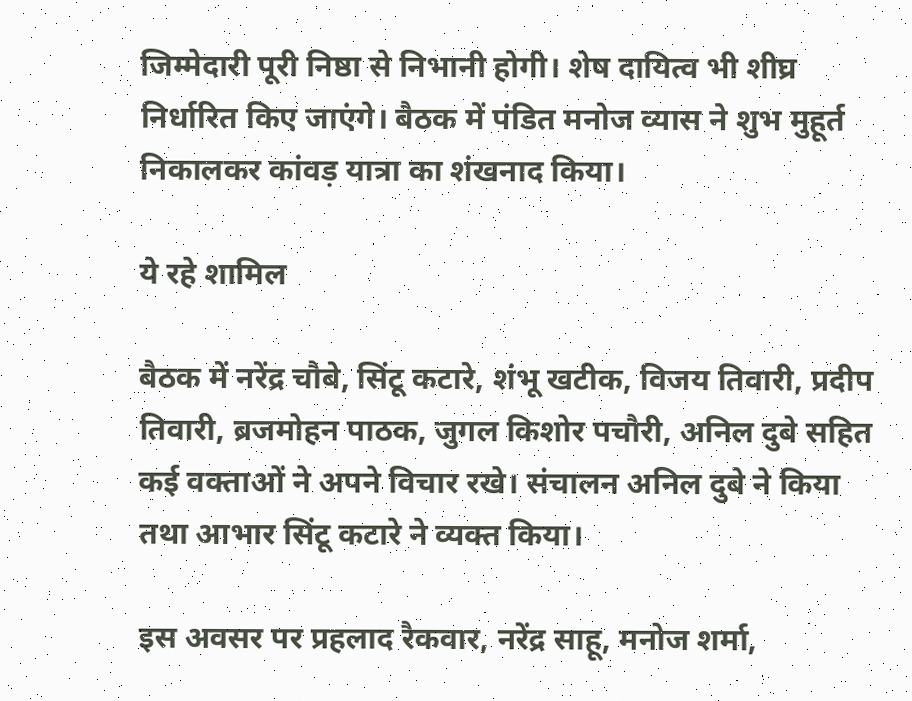जिम्मेदारी पूरी निष्ठा से निभानी होगी। शेष दायित्व भी शीघ्र निर्धारित किए जाएंगे। बैठक में पंडित मनोज व्यास ने शुभ मुहूर्त निकालकर कांवड़ यात्रा का शंखनाद किया।

ये रहे शामिल

बैठक में नरेंद्र चौबे, सिंटू कटारे, शंभू खटीक, विजय तिवारी, प्रदीप तिवारी, ब्रजमोहन पाठक, जुगल किशोर पचौरी, अनिल दुबे सहित कई वक्ताओं ने अपने विचार रखे। संचालन अनिल दुबे ने किया तथा आभार सिंटू कटारे ने व्यक्त किया।

इस अवसर पर प्रहलाद रैकवार, नरेंद्र साहू, मनोज शर्मा,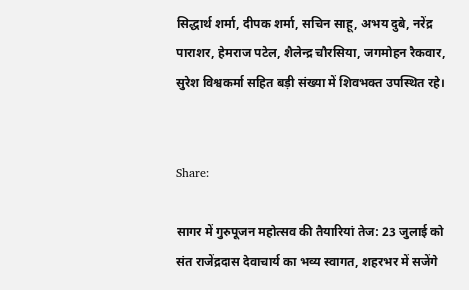सिद्धार्थ शर्मा, दीपक शर्मा, सचिन साहू, अभय दुबे, नरेंद्र पाराशर, हेमराज पटेल, शैलेन्द्र चौरसिया, जगमोहन रैकवार, सुरेश विश्वकर्मा सहित बड़ी संख्या में शिवभक्त उपस्थित रहे।


Share:

सागर में गुरुपूजन महोत्सव की तैयारियां तेज: 23 जुलाई को संत राजेंद्रदास देवाचार्य का भव्य स्वागत, शहरभर में सजेंगे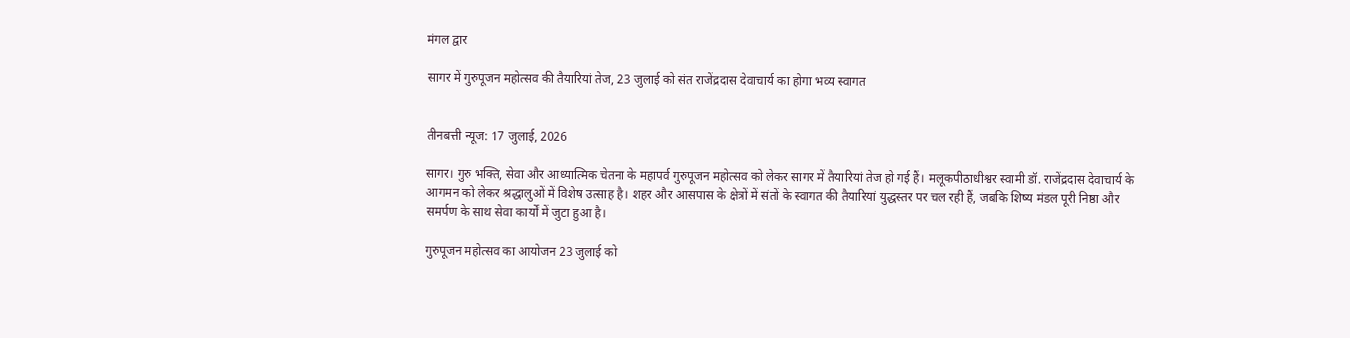मंगल द्वार

सागर में गुरुपूजन महोत्सव की तैयारियां तेज, 23 जुलाई को संत राजेंद्रदास देवाचार्य का होगा भव्य स्वागत


तीनबत्ती न्यूज: 17 जुलाई, 2026

सागर। गुरु भक्ति, सेवा और आध्यात्मिक चेतना के महापर्व गुरुपूजन महोत्सव को लेकर सागर में तैयारियां तेज हो गई हैं। मलूकपीठाधीश्वर स्वामी डॉ. राजेंद्रदास देवाचार्य के आगमन को लेकर श्रद्धालुओं में विशेष उत्साह है। शहर और आसपास के क्षेत्रों में संतों के स्वागत की तैयारियां युद्धस्तर पर चल रही हैं, जबकि शिष्य मंडल पूरी निष्ठा और समर्पण के साथ सेवा कार्यों में जुटा हुआ है।

गुरुपूजन महोत्सव का आयोजन 23 जुलाई को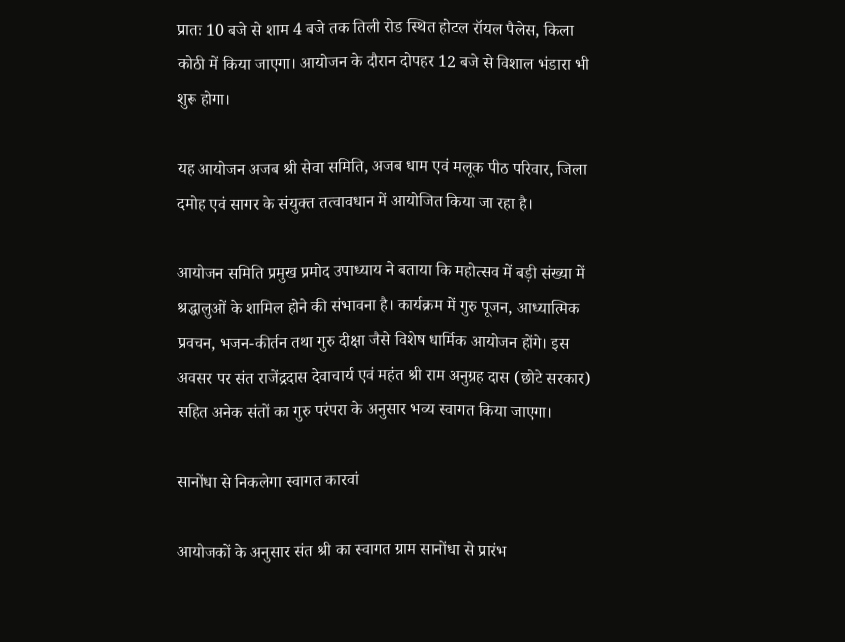प्रातः 10 बजे से शाम 4 बजे तक तिली रोड स्थित होटल रॉयल पैलेस, किला कोठी में किया जाएगा। आयोजन के दौरान दोपहर 12 बजे से विशाल भंडारा भी शुरू होगा।

यह आयोजन अजब श्री सेवा समिति, अजब धाम एवं मलूक पीठ परिवार, जिला दमोह एवं सागर के संयुक्त तत्वावधान में आयोजित किया जा रहा है।

आयोजन समिति प्रमुख प्रमोद उपाध्याय ने बताया कि महोत्सव में बड़ी संख्या में श्रद्धालुओं के शामिल होने की संभावना है। कार्यक्रम में गुरु पूजन, आध्यात्मिक प्रवचन, भजन-कीर्तन तथा गुरु दीक्षा जैसे विशेष धार्मिक आयोजन होंगे। इस अवसर पर संत राजेंद्रदास देवाचार्य एवं महंत श्री राम अनुग्रह दास (छोटे सरकार) सहित अनेक संतों का गुरु परंपरा के अनुसार भव्य स्वागत किया जाएगा।

सानोंधा से निकलेगा स्वागत कारवां

आयोजकों के अनुसार संत श्री का स्वागत ग्राम सानोंधा से प्रारंभ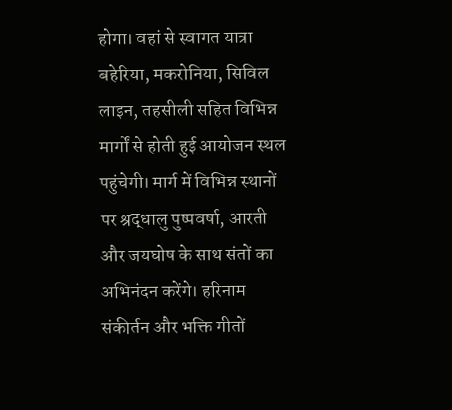होगा। वहां से स्वागत यात्रा बहेरिया, मकरोनिया, सिविल लाइन, तहसीली सहित विभिन्न मार्गों से होती हुई आयोजन स्थल पहुंचेगी। मार्ग में विभिन्न स्थानों पर श्रद्धालु पुष्पवर्षा, आरती और जयघोष के साथ संतों का अभिनंदन करेंगे। हरिनाम संकीर्तन और भक्ति गीतों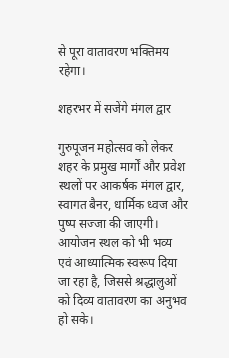से पूरा वातावरण भक्तिमय रहेगा।

शहरभर में सजेंगे मंगल द्वार

गुरुपूजन महोत्सव को लेकर शहर के प्रमुख मार्गों और प्रवेश स्थलों पर आकर्षक मंगल द्वार, स्वागत बैनर, धार्मिक ध्वज और पुष्प सज्जा की जाएगी। आयोजन स्थल को भी भव्य एवं आध्यात्मिक स्वरूप दिया जा रहा है, जिससे श्रद्धालुओं को दिव्य वातावरण का अनुभव हो सके।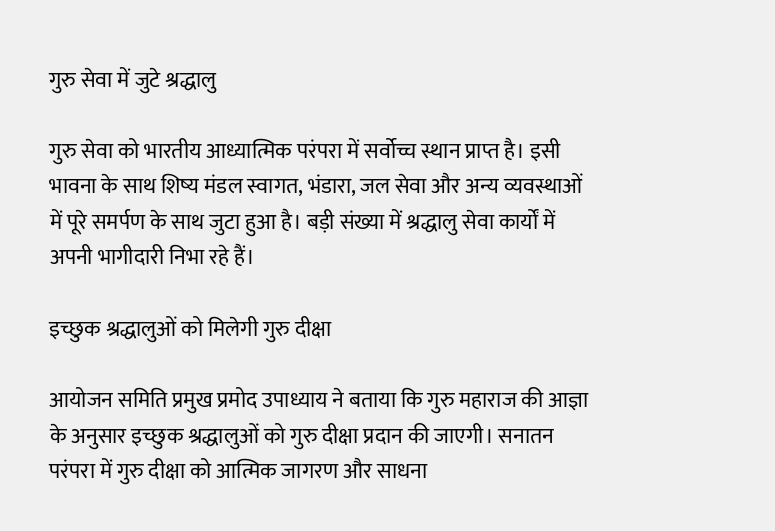गुरु सेवा में जुटे श्रद्धालु

गुरु सेवा को भारतीय आध्यात्मिक परंपरा में सर्वोच्च स्थान प्राप्त है। इसी भावना के साथ शिष्य मंडल स्वागत, भंडारा, जल सेवा और अन्य व्यवस्थाओं में पूरे समर्पण के साथ जुटा हुआ है। बड़ी संख्या में श्रद्धालु सेवा कार्यों में अपनी भागीदारी निभा रहे हैं।

इच्छुक श्रद्धालुओं को मिलेगी गुरु दीक्षा

आयोजन समिति प्रमुख प्रमोद उपाध्याय ने बताया कि गुरु महाराज की आज्ञा के अनुसार इच्छुक श्रद्धालुओं को गुरु दीक्षा प्रदान की जाएगी। सनातन परंपरा में गुरु दीक्षा को आत्मिक जागरण और साधना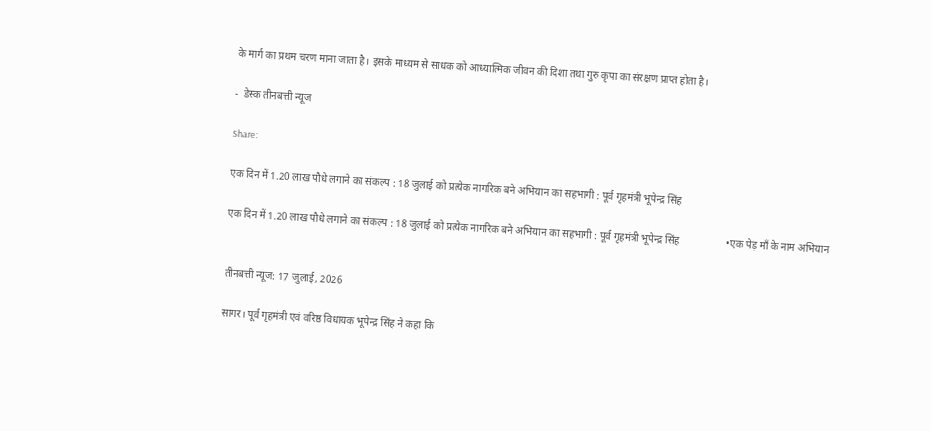के मार्ग का प्रथम चरण माना जाता है। इसके माध्यम से साधक को आध्यात्मिक जीवन की दिशा तथा गुरु कृपा का संरक्षण प्राप्त होता है।

-  डेस्क तीनबत्ती न्यूज

Share:

एक दिन में 1.20 लाख पौधे लगाने का संकल्प : 18 जुलाई को प्रत्येक नागरिक बने अभियान का सहभागी : पूर्व गृहमंत्री भूपेन्द्र सिंह

एक दिन में 1.20 लाख पौधे लगाने का संकल्प : 18 जुलाई को प्रत्येक नागरिक बने अभियान का सहभागी : पूर्व गृहमंत्री भूपेन्द्र सिंह                  •एक पेड़ माँ के नाम अभियान


तीनबत्ती न्यूज: 17 जुलाई, 2026

सागर। पूर्व गृहमंत्री एवं वरिष्ठ विधायक भूपेन्द्र सिंह ने कहा कि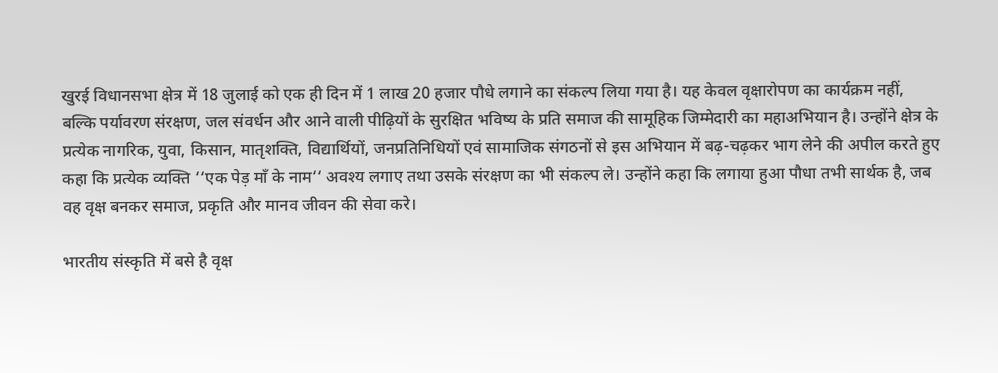खुरई विधानसभा क्षेत्र में 18 जुलाई को एक ही दिन में 1 लाख 20 हजार पौधे लगाने का संकल्प लिया गया है। यह केवल वृक्षारोपण का कार्यक्रम नहीं, बल्कि पर्यावरण संरक्षण, जल संवर्धन और आने वाली पीढ़ियों के सुरक्षित भविष्य के प्रति समाज की सामूहिक जिम्मेदारी का महाअभियान है। उन्होंने क्षेत्र के प्रत्येक नागरिक, युवा, किसान, मातृशक्ति, विद्यार्थियों, जनप्रतिनिधियों एवं सामाजिक संगठनों से इस अभियान में बढ़-चढ़कर भाग लेने की अपील करते हुए कहा कि प्रत्येक व्यक्ति ‘‘एक पेड़ माँ के नाम‘‘ अवश्य लगाए तथा उसके संरक्षण का भी संकल्प ले। उन्होंने कहा कि लगाया हुआ पौधा तभी सार्थक है, जब वह वृक्ष बनकर समाज, प्रकृति और मानव जीवन की सेवा करे।

भारतीय संस्कृति में बसे है वृक्ष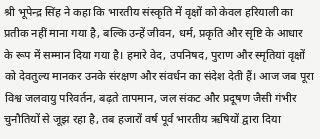श्री भूपेन्द्र सिंह ने कहा कि भारतीय संस्कृति में वृक्षों को केवल हरियाली का प्रतीक नहीं माना गया है, बल्कि उन्हें जीवन, धर्म, प्रकृति और सृष्टि के आधार के रूप में सम्मान दिया गया है। हमारे वेद, उपनिषद, पुराण और स्मृतियां वृक्षों को देवतुल्य मानकर उनके संरक्षण और संवर्धन का संदेश देती हैं। आज जब पूरा विश्व जलवायु परिवर्तन, बढ़ते तापमान, जल संकट और प्रदूषण जैसी गंभीर चुनौतियों से जूझ रहा है, तब हजारों वर्ष पूर्व भारतीय ऋषियों द्वारा दिया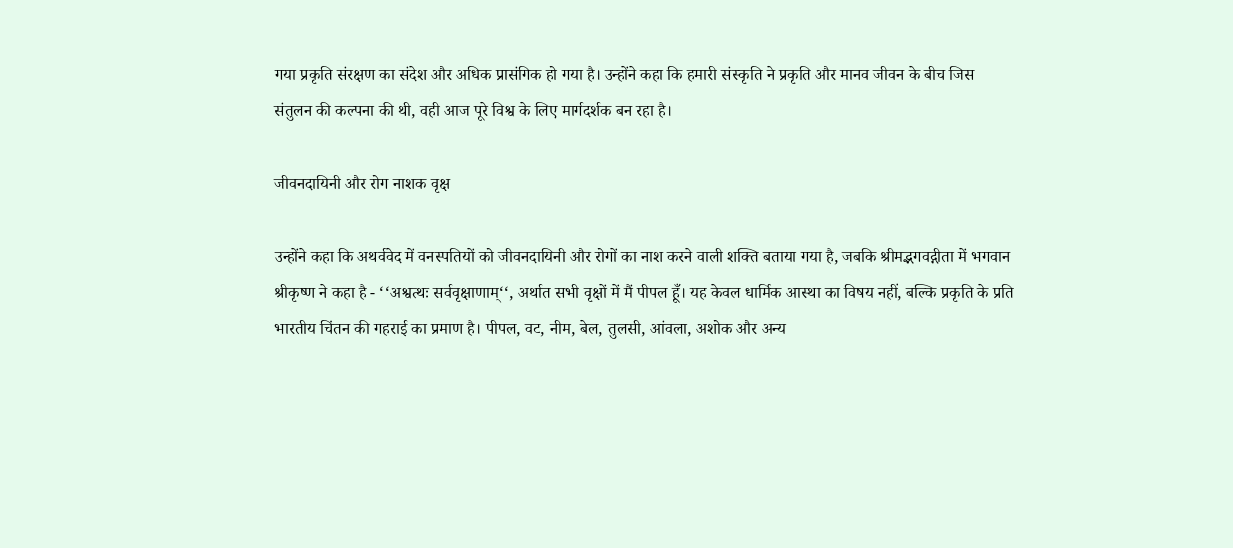गया प्रकृति संरक्षण का संदेश और अधिक प्रासंगिक हो गया है। उन्होंने कहा कि हमारी संस्कृति ने प्रकृति और मानव जीवन के बीच जिस संतुलन की कल्पना की थी, वही आज पूरे विश्व के लिए मार्गदर्शक बन रहा है।

जीवनदायिनी और रोग नाशक वृक्ष

उन्होंने कहा कि अथर्ववेद में वनस्पतियों को जीवनदायिनी और रोगों का नाश करने वाली शक्ति बताया गया है, जबकि श्रीमद्भगवद्गीता में भगवान श्रीकृष्ण ने कहा है - ‘‘अश्वत्थः सर्ववृक्षाणाम्‘‘, अर्थात सभी वृक्षों में मैं पीपल हूँ। यह केवल धार्मिक आस्था का विषय नहीं, बल्कि प्रकृति के प्रति भारतीय चिंतन की गहराई का प्रमाण है। पीपल, वट, नीम, बेल, तुलसी, आंवला, अशोक और अन्य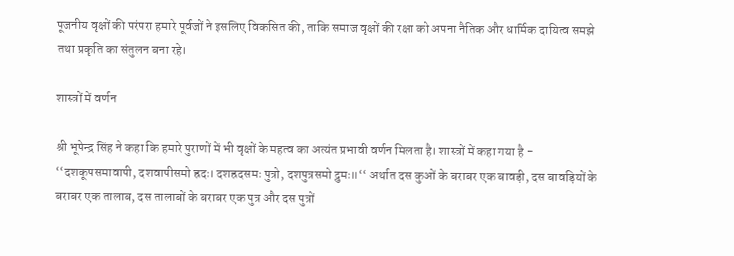पूजनीय वृक्षों की परंपरा हमारे पूर्वजों ने इसलिए विकसित की, ताकि समाज वृक्षों की रक्षा को अपना नैतिक और धार्मिक दायित्व समझे तथा प्रकृति का संतुलन बना रहे।

शास्त्रों में वर्णन

श्री भूपेन्द्र सिंह ने कहा कि हमारे पुराणों में भी वृक्षों के महत्व का अत्यंत प्रभावी वर्णन मिलता है। शास्त्रों में कहा गया है - ‘‘दशकूपसमावापी, दशवापीसमो ह्रदः। दशह्रदसमः पुत्रो, दशपुत्रसमो द्रुमः॥‘‘ अर्थात दस कुओं के बराबर एक बावड़ी, दस बावड़ियों के बराबर एक तालाब, दस तालाबों के बराबर एक पुत्र और दस पुत्रों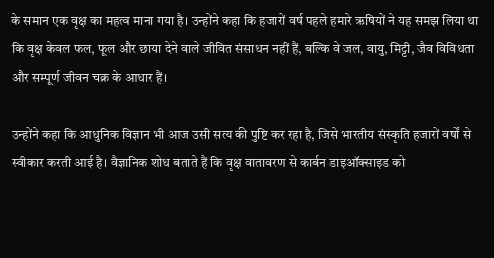के समान एक वृक्ष का महत्व माना गया है। उन्होंने कहा कि हजारों वर्ष पहले हमारे ऋषियों ने यह समझ लिया था कि वृक्ष केवल फल, फूल और छाया देने वाले जीवित संसाधन नहीं हैं, बल्कि वे जल, वायु, मिट्टी, जैव विविधता और सम्पूर्ण जीवन चक्र के आधार हैं।

उन्होंने कहा कि आधुनिक विज्ञान भी आज उसी सत्य की पुष्टि कर रहा है, जिसे भारतीय संस्कृति हजारों वर्षों से स्वीकार करती आई है। वैज्ञानिक शोध बताते हैं कि वृक्ष वातावरण से कार्बन डाइऑक्साइड को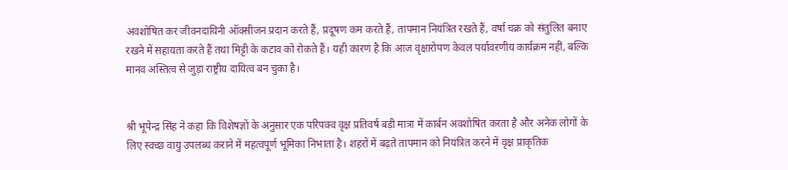अवशोषित कर जीवनदायिनी ऑक्सीजन प्रदान करते हैं, प्रदूषण कम करते हैं, तापमान नियंत्रित रखते हैं, वर्षा चक्र को संतुलित बनाए रखने में सहायता करते हैं तथा मिट्टी के कटाव को रोकते हैं। यही कारण है कि आज वृक्षारोपण केवल पर्यावरणीय कार्यक्रम नहीं, बल्कि मानव अस्तित्व से जुड़ा राष्ट्रीय दायित्व बन चुका है।


श्री भूपेन्द्र सिंह ने कहा कि विशेषज्ञों के अनुसार एक परिपक्व वृक्ष प्रतिवर्ष बड़ी मात्रा में कार्बन अवशोषित करता है और अनेक लोगों के लिए स्वच्छ वायु उपलब्ध कराने में महत्वपूर्ण भूमिका निभाता है। शहरों में बढ़ते तापमान को नियंत्रित करने में वृक्ष प्राकृतिक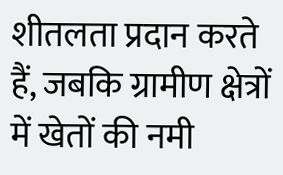शीतलता प्रदान करते हैं, जबकि ग्रामीण क्षेत्रों में खेतों की नमी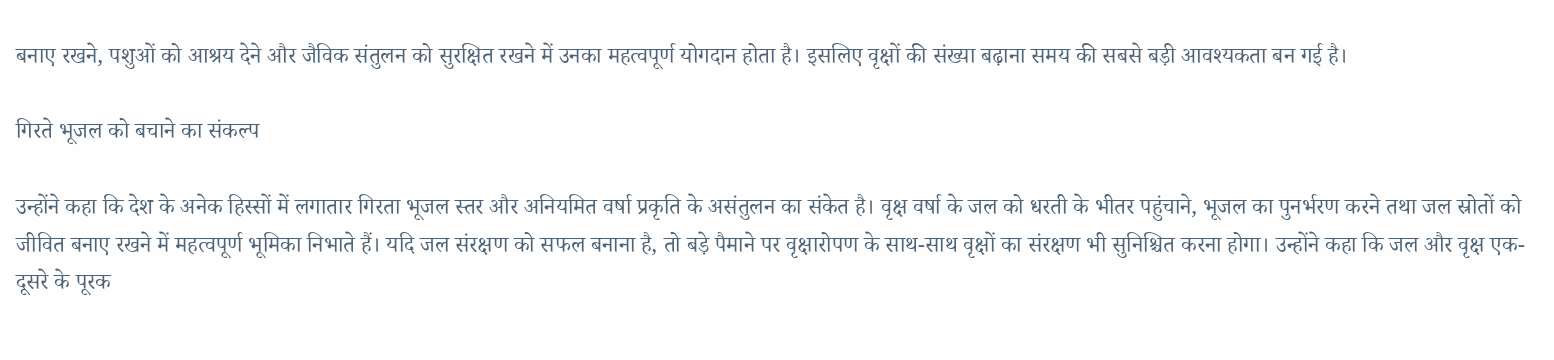बनाए रखने, पशुओं को आश्रय देने और जैविक संतुलन को सुरक्षित रखने में उनका महत्वपूर्ण योगदान होता है। इसलिए वृक्षों की संख्या बढ़ाना समय की सबसे बड़ी आवश्यकता बन गई है।

गिरते भूजल को बचाने का संकल्प

उन्होंने कहा कि देश के अनेक हिस्सों में लगातार गिरता भूजल स्तर और अनियमित वर्षा प्रकृति के असंतुलन का संकेत है। वृक्ष वर्षा के जल को धरती के भीतर पहुंचाने, भूजल का पुनर्भरण करने तथा जल स्रोतों को जीवित बनाए रखने में महत्वपूर्ण भूमिका निभाते हैं। यदि जल संरक्षण को सफल बनाना है, तो बड़े पैमाने पर वृक्षारोपण के साथ-साथ वृक्षों का संरक्षण भी सुनिश्चित करना होगा। उन्होंने कहा कि जल और वृक्ष एक-दूसरे के पूरक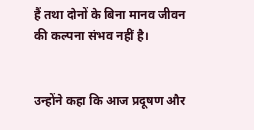हैं तथा दोनों के बिना मानव जीवन की कल्पना संभव नहीं है।


उन्होंने कहा कि आज प्रदूषण और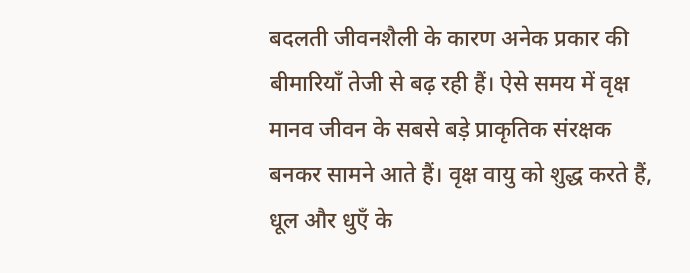बदलती जीवनशैली के कारण अनेक प्रकार की बीमारियाँ तेजी से बढ़ रही हैं। ऐसे समय में वृक्ष मानव जीवन के सबसे बड़े प्राकृतिक संरक्षक बनकर सामने आते हैं। वृक्ष वायु को शुद्ध करते हैं, धूल और धुएँ के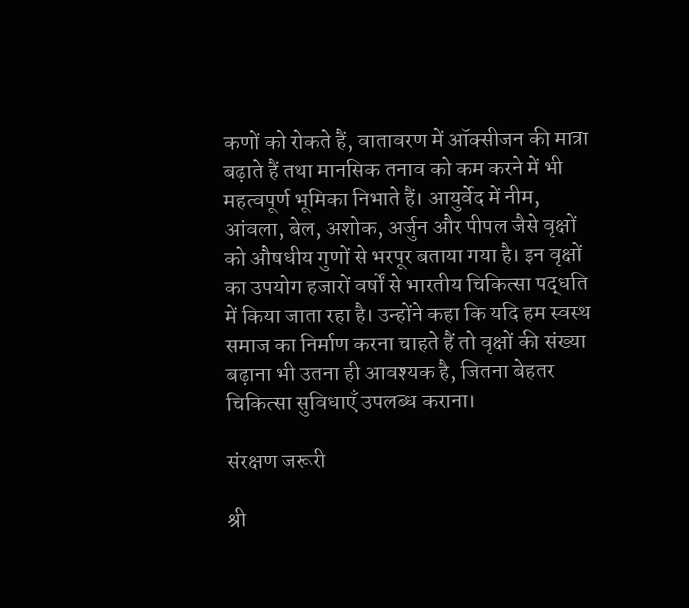कणों को रोकते हैं, वातावरण में ऑक्सीजन की मात्रा बढ़ाते हैं तथा मानसिक तनाव को कम करने में भी महत्वपूर्ण भूमिका निभाते हैं। आयुर्वेद में नीम, आंवला, बेल, अशोक, अर्जुन और पीपल जैसे वृक्षों को औषधीय गुणों से भरपूर बताया गया है। इन वृक्षों का उपयोग हजारों वर्षों से भारतीय चिकित्सा पद्धति में किया जाता रहा है। उन्होंने कहा कि यदि हम स्वस्थ समाज का निर्माण करना चाहते हैं तो वृक्षों की संख्या बढ़ाना भी उतना ही आवश्यक है, जितना बेहतर चिकित्सा सुविधाएँ उपलब्ध कराना।

संरक्षण जरूरी

श्री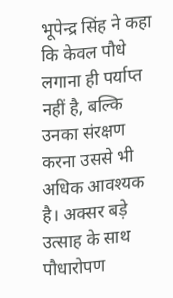भूपेन्द्र सिंह ने कहा कि केवल पौधे लगाना ही पर्याप्त नहीं है, बल्कि उनका संरक्षण करना उससे भी अधिक आवश्यक है। अक्सर बड़े उत्साह के साथ पौधारोपण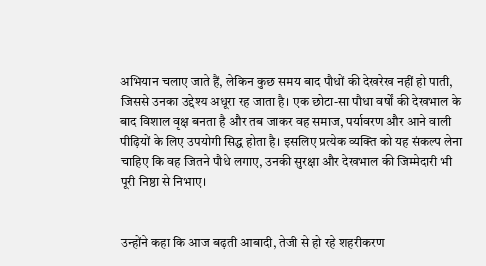अभियान चलाए जाते हैं, लेकिन कुछ समय बाद पौधों की देखरेख नहीं हो पाती, जिससे उनका उद्देश्य अधूरा रह जाता है। एक छोटा-सा पौधा वर्षों की देखभाल के बाद विशाल वृक्ष बनता है और तब जाकर वह समाज, पर्यावरण और आने वाली पीढ़ियों के लिए उपयोगी सिद्ध होता है। इसलिए प्रत्येक व्यक्ति को यह संकल्प लेना चाहिए कि वह जितने पौधे लगाए, उनकी सुरक्षा और देखभाल की जिम्मेदारी भी पूरी निष्ठा से निभाए।


उन्होंने कहा कि आज बढ़ती आबादी, तेजी से हो रहे शहरीकरण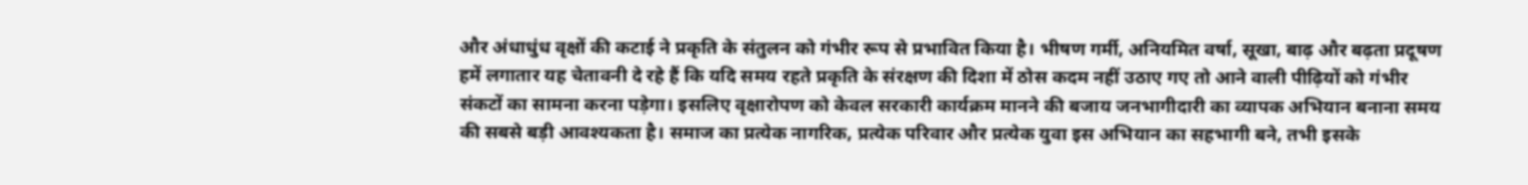और अंधाधुंध वृक्षों की कटाई ने प्रकृति के संतुलन को गंभीर रूप से प्रभावित किया है। भीषण गर्मी, अनियमित वर्षा, सूखा, बाढ़ और बढ़ता प्रदूषण हमें लगातार यह चेतावनी दे रहे हैं कि यदि समय रहते प्रकृति के संरक्षण की दिशा में ठोस कदम नहीं उठाए गए तो आने वाली पीढ़ियों को गंभीर संकटों का सामना करना पड़ेगा। इसलिए वृक्षारोपण को केवल सरकारी कार्यक्रम मानने की बजाय जनभागीदारी का व्यापक अभियान बनाना समय की सबसे बड़ी आवश्यकता है। समाज का प्रत्येक नागरिक, प्रत्येक परिवार और प्रत्येक युवा इस अभियान का सहभागी बने, तभी इसके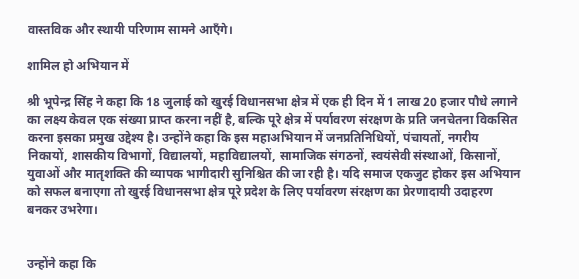वास्तविक और स्थायी परिणाम सामने आएँगे।

शामिल हो अभियान में

श्री भूपेन्द्र सिंह ने कहा कि 18 जुलाई को खुरई विधानसभा क्षेत्र में एक ही दिन में 1 लाख 20 हजार पौधे लगाने का लक्ष्य केवल एक संख्या प्राप्त करना नहीं है, बल्कि पूरे क्षेत्र में पर्यावरण संरक्षण के प्रति जनचेतना विकसित करना इसका प्रमुख उद्देश्य है। उन्होंने कहा कि इस महाअभियान में जनप्रतिनिधियों, पंचायतों, नगरीय निकायों, शासकीय विभागों, विद्यालयों, महाविद्यालयों, सामाजिक संगठनों, स्वयंसेवी संस्थाओं, किसानों, युवाओं और मातृशक्ति की व्यापक भागीदारी सुनिश्चित की जा रही है। यदि समाज एकजुट होकर इस अभियान को सफल बनाएगा तो खुरई विधानसभा क्षेत्र पूरे प्रदेश के लिए पर्यावरण संरक्षण का प्रेरणादायी उदाहरण बनकर उभरेगा।


उन्होंने कहा कि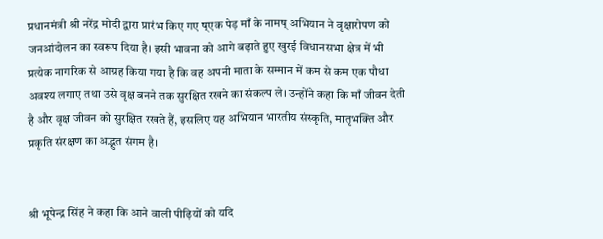प्रधानमंत्री श्री नरेंद्र मोदी द्वारा प्रारंभ किए गए ष्एक पेड़ माँ के नामष् अभियान ने वृक्षारोपण को जनआंदोलन का स्वरूप दिया है। इसी भावना को आगे बढ़ाते हुए खुरई विधानसभा क्षेत्र में भी प्रत्येक नागरिक से आग्रह किया गया है कि वह अपनी माता के सम्मान में कम से कम एक पौधा अवश्य लगाए तथा उसे वृक्ष बनने तक सुरक्षित रखने का संकल्प ले। उन्होंने कहा कि माँ जीवन देती है और वृक्ष जीवन को सुरक्षित रखते हैं, इसलिए यह अभियान भारतीय संस्कृति, मातृभक्ति और प्रकृति संरक्षण का अद्भुत संगम है।


श्री भूपेन्द्र सिंह ने कहा कि आने वाली पीढ़ियों को यदि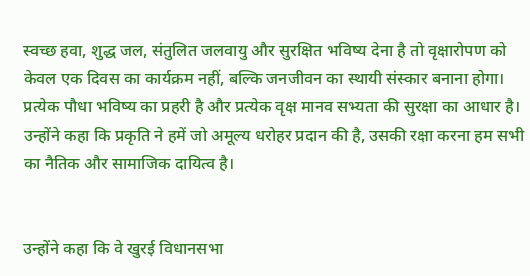स्वच्छ हवा, शुद्ध जल, संतुलित जलवायु और सुरक्षित भविष्य देना है तो वृक्षारोपण को केवल एक दिवस का कार्यक्रम नहीं, बल्कि जनजीवन का स्थायी संस्कार बनाना होगा। प्रत्येक पौधा भविष्य का प्रहरी है और प्रत्येक वृक्ष मानव सभ्यता की सुरक्षा का आधार है। उन्होंने कहा कि प्रकृति ने हमें जो अमूल्य धरोहर प्रदान की है, उसकी रक्षा करना हम सभी का नैतिक और सामाजिक दायित्व है।


उन्होंने कहा कि वे खुरई विधानसभा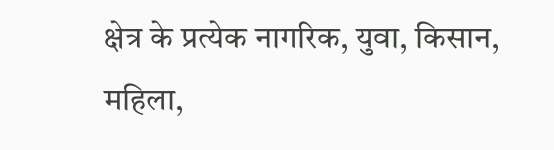क्षेत्र के प्रत्येक नागरिक, युवा, किसान, महिला,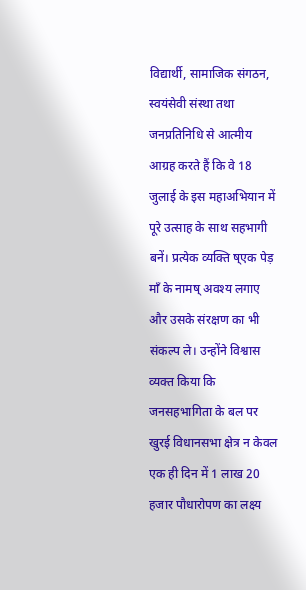विद्यार्थी, सामाजिक संगठन, स्वयंसेवी संस्था तथा जनप्रतिनिधि से आत्मीय आग्रह करते हैं कि वे 18 जुलाई के इस महाअभियान में पूरे उत्साह के साथ सहभागी बनें। प्रत्येक व्यक्ति ष्एक पेड़ माँ के नामष् अवश्य लगाए और उसके संरक्षण का भी संकल्प ले। उन्होंने विश्वास व्यक्त किया कि जनसहभागिता के बल पर खुरई विधानसभा क्षेत्र न केवल एक ही दिन में 1 लाख 20 हजार पौधारोपण का लक्ष्य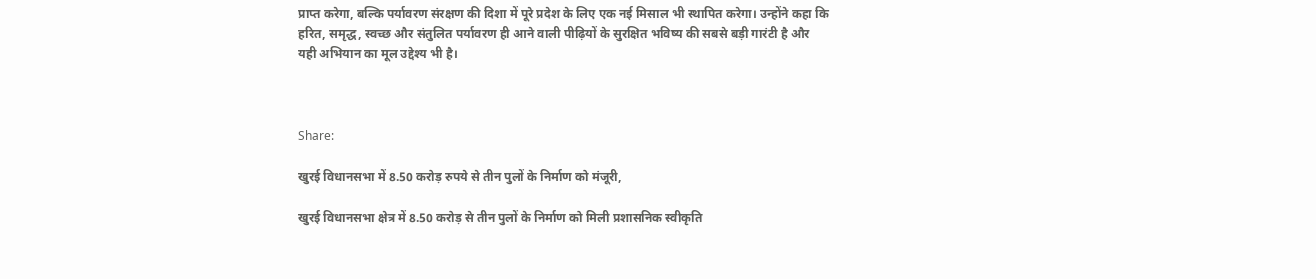प्राप्त करेगा, बल्कि पर्यावरण संरक्षण की दिशा में पूरे प्रदेश के लिए एक नई मिसाल भी स्थापित करेगा। उन्होंने कहा कि हरित, समृद्ध, स्वच्छ और संतुलित पर्यावरण ही आने वाली पीढ़ियों के सुरक्षित भविष्य की सबसे बड़ी गारंटी है और यही अभियान का मूल उद्देश्य भी है।



Share:

खुरई विधानसभा में 8.50 करोड़ रुपये से तीन पुलों के निर्माण को मंजूरी,

खुरई विधानसभा क्षेत्र में 8.50 करोड़ से तीन पुलों के निर्माण को मिली प्रशासनिक स्वीकृति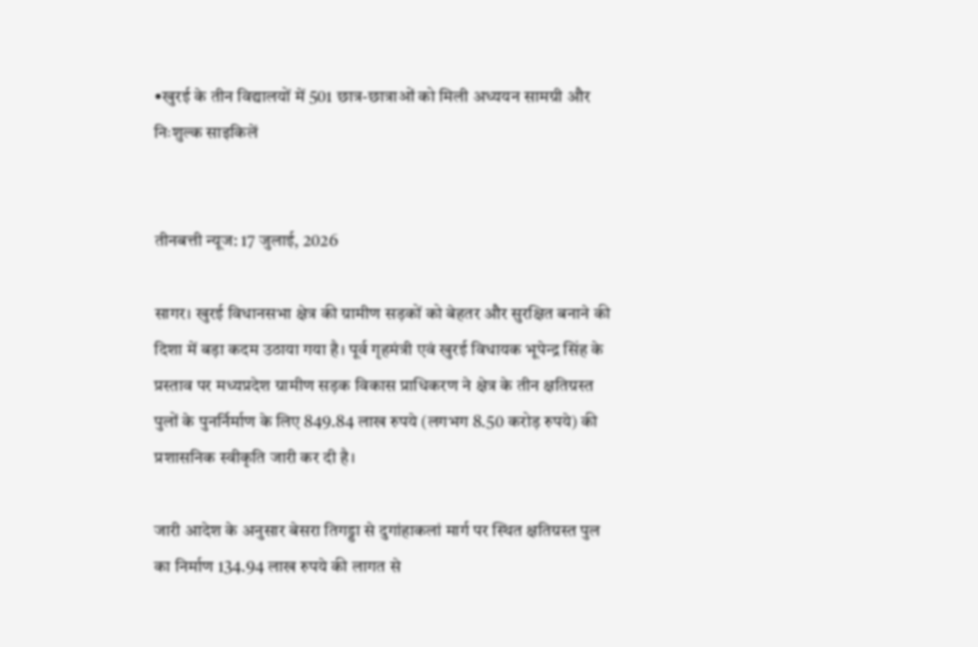•खुरई के तीन विद्यालयों में 501 छात्र-छात्राओं को मिली अध्ययन सामग्री और निःशुल्क साइकिलें


तीनबत्ती न्यूज: 17 जुलाई, 2026

सागर। खुरई विधानसभा क्षेत्र की ग्रामीण सड़कों को बेहतर और सुरक्षित बनाने की दिशा में बड़ा कदम उठाया गया है। पूर्व गृहमंत्री एवं खुरई विधायक भूपेन्द्र सिंह के प्रस्ताव पर मध्यप्रदेश ग्रामीण सड़क विकास प्राधिकरण ने क्षेत्र के तीन क्षतिग्रस्त पुलों के पुनर्निर्माण के लिए 849.84 लाख रुपये (लगभग 8.50 करोड़ रुपये) की प्रशासनिक स्वीकृति जारी कर दी है।

जारी आदेश के अनुसार बेसरा तिगड्डा से दुगांहाकलां मार्ग पर स्थित क्षतिग्रस्त पुल का निर्माण 134.94 लाख रुपये की लागत से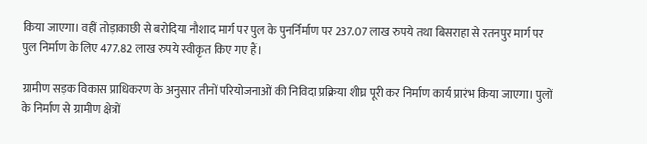किया जाएगा। वहीं तोड़ाकाछी से बरोदिया नौशाद मार्ग पर पुल के पुनर्निर्माण पर 237.07 लाख रुपये तथा बिसराहा से रतनपुर मार्ग पर पुल निर्माण के लिए 477.82 लाख रुपये स्वीकृत किए गए हैं।

ग्रामीण सड़क विकास प्राधिकरण के अनुसार तीनों परियोजनाओं की निविदा प्रक्रिया शीघ्र पूरी कर निर्माण कार्य प्रारंभ किया जाएगा। पुलों के निर्माण से ग्रामीण क्षेत्रों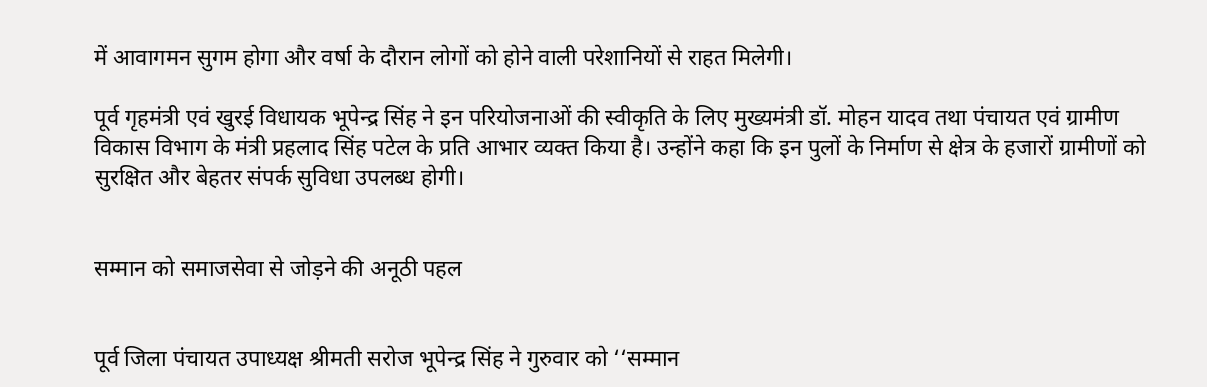में आवागमन सुगम होगा और वर्षा के दौरान लोगों को होने वाली परेशानियों से राहत मिलेगी।

पूर्व गृहमंत्री एवं खुरई विधायक भूपेन्द्र सिंह ने इन परियोजनाओं की स्वीकृति के लिए मुख्यमंत्री डॉ. मोहन यादव तथा पंचायत एवं ग्रामीण विकास विभाग के मंत्री प्रहलाद सिंह पटेल के प्रति आभार व्यक्त किया है। उन्होंने कहा कि इन पुलों के निर्माण से क्षेत्र के हजारों ग्रामीणों को सुरक्षित और बेहतर संपर्क सुविधा उपलब्ध होगी।


सम्मान को समाजसेवा से जोड़ने की अनूठी पहल


पूर्व जिला पंचायत उपाध्यक्ष श्रीमती सरोज भूपेन्द्र सिंह ने गुरुवार को ‘‘सम्मान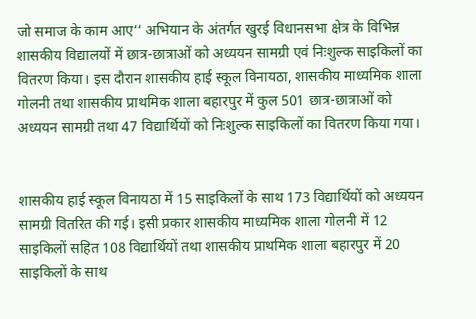जो समाज के काम आए‘‘ अभियान के अंतर्गत खुरई विधानसभा क्षेत्र के विभिन्न शासकीय विद्यालयों में छात्र-छात्राओं को अध्ययन सामग्री एवं निःशुल्क साइकिलों का वितरण किया। इस दौरान शासकीय हाई स्कूल विनायठा, शासकीय माध्यमिक शाला गोलनी तथा शासकीय प्राथमिक शाला बहारपुर में कुल 501 छात्र-छात्राओं को अध्ययन सामग्री तथा 47 विद्यार्थियों को निःशुल्क साइकिलों का वितरण किया गया।


शासकीय हाई स्कूल विनायठा में 15 साइकिलों के साथ 173 विद्यार्थियों को अध्ययन सामग्री वितरित की गई। इसी प्रकार शासकीय माध्यमिक शाला गोलनी में 12 साइकिलों सहित 108 विद्यार्थियों तथा शासकीय प्राथमिक शाला बहारपुर में 20 साइकिलों के साथ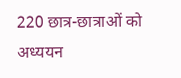220 छात्र-छात्राओं को अध्ययन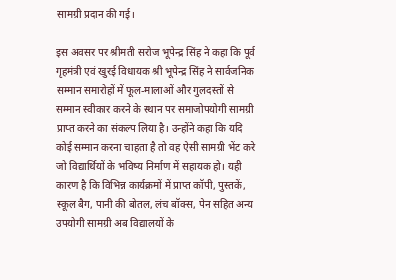सामग्री प्रदान की गई।

इस अवसर पर श्रीमती सरोज भूपेन्द्र सिंह ने कहा कि पूर्व गृहमंत्री एवं खुरई विधायक श्री भूपेन्द्र सिंह ने सार्वजनिक सम्मान समारोहों में फूल-मालाओं और गुलदस्तों से सम्मान स्वीकार करने के स्थान पर समाजोपयोगी सामग्री प्राप्त करने का संकल्प लिया है। उन्होंने कहा कि यदि कोई सम्मान करना चाहता है तो वह ऐसी सामग्री भेंट करे जो विद्यार्थियों के भविष्य निर्माण में सहायक हो। यही कारण है कि विभिन्न कार्यक्रमों में प्राप्त कॉपी, पुस्तकें, स्कूल बैग, पानी की बोतल, लंच बॉक्स, पेन सहित अन्य उपयोगी सामग्री अब विद्यालयों के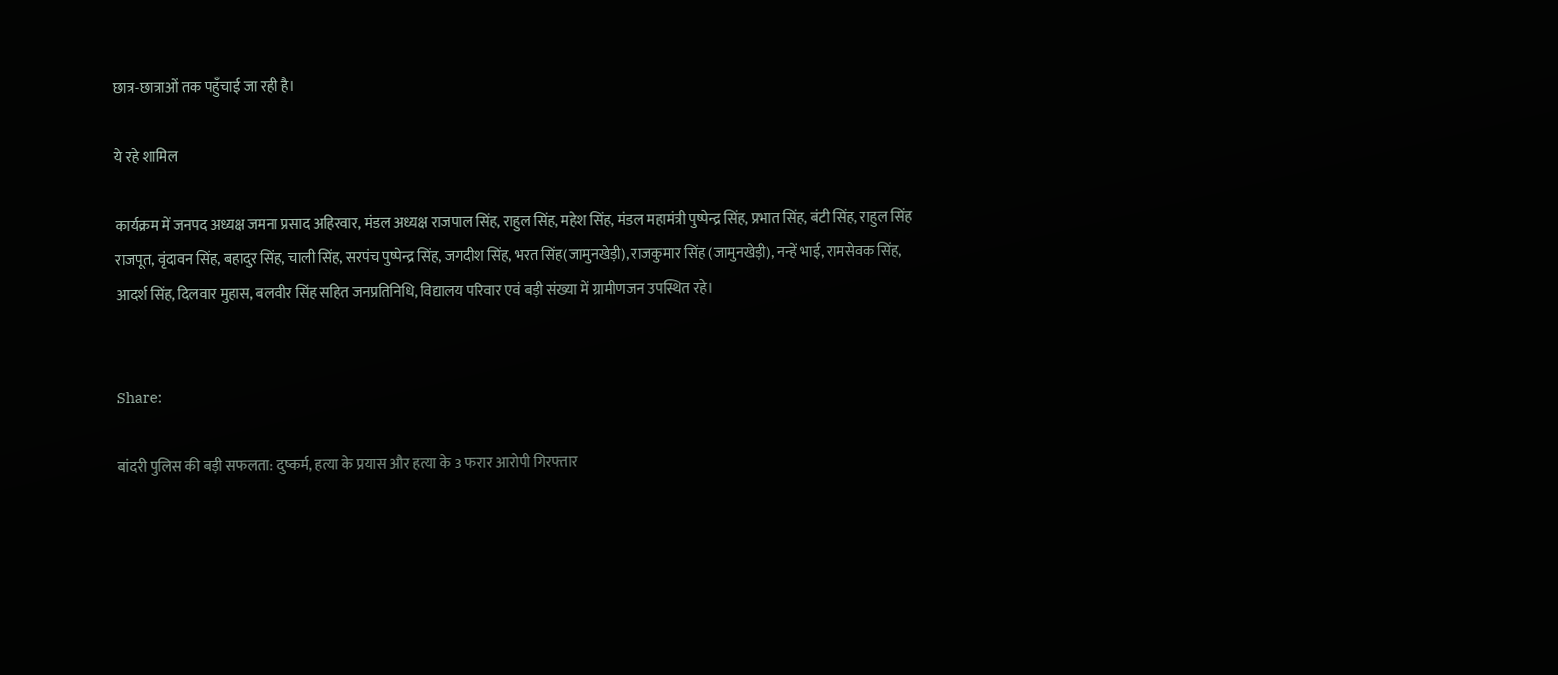छात्र-छात्राओं तक पहुँचाई जा रही है।

ये रहे शामिल

कार्यक्रम में जनपद अध्यक्ष जमना प्रसाद अहिरवार, मंडल अध्यक्ष राजपाल सिंह, राहुल सिंह, महेश सिंह, मंडल महामंत्री पुष्पेन्द्र सिंह, प्रभात सिंह, बंटी सिंह, राहुल सिंह राजपूत, वृंदावन सिंह, बहादुर सिंह, चाली सिंह, सरपंच पुष्पेन्द्र सिंह, जगदीश सिंह, भरत सिंह(जामुनखेड़ी), राजकुमार सिंह (जामुनखेड़ी), नन्हें भाई, रामसेवक सिंह, आदर्श सिंह, दिलवार मुहास, बलवीर सिंह सहित जनप्रतिनिधि, विद्यालय परिवार एवं बड़ी संख्या में ग्रामीणजन उपस्थित रहे।


Share:

बांदरी पुलिस की बड़ी सफलता: दुष्कर्म, हत्या के प्रयास और हत्या के 3 फरार आरोपी गिरफ्तार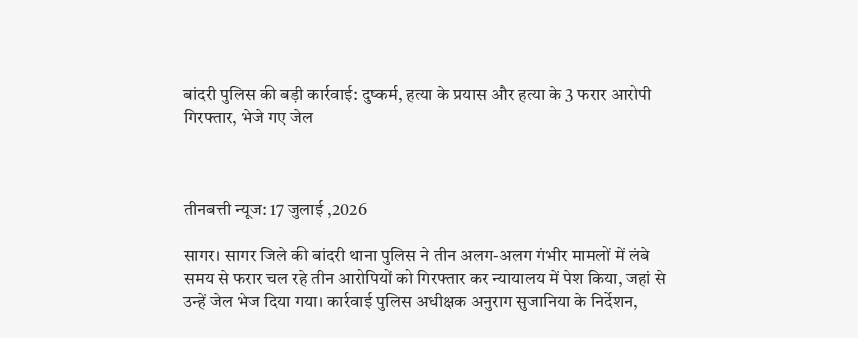बांदरी पुलिस की बड़ी कार्रवाई: दुष्कर्म, हत्या के प्रयास और हत्या के 3 फरार आरोपी गिरफ्तार, भेजे गए जेल



तीनबत्ती न्यूज: 17 जुलाई ,2026

सागर। सागर जिले की बांदरी थाना पुलिस ने तीन अलग-अलग गंभीर मामलों में लंबे समय से फरार चल रहे तीन आरोपियों को गिरफ्तार कर न्यायालय में पेश किया, जहां से उन्हें जेल भेज दिया गया। कार्रवाई पुलिस अधीक्षक अनुराग सुजानिया के निर्देशन,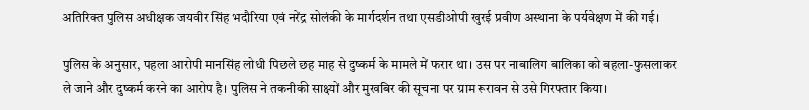अतिरिक्त पुलिस अधीक्षक जयवीर सिंह भदौरिया एवं नरेंद्र सोलंकी के मार्गदर्शन तथा एसडीओपी खुरई प्रवीण अस्थाना के पर्यवेक्षण में की गई।

पुलिस के अनुसार, पहला आरोपी मानसिंह लोधी पिछले छह माह से दुष्कर्म के मामले में फरार था। उस पर नाबालिग बालिका को बहला-फुसलाकर ले जाने और दुष्कर्म करने का आरोप है। पुलिस ने तकनीकी साक्ष्यों और मुखबिर की सूचना पर ग्राम रूरावन से उसे गिरफ्तार किया।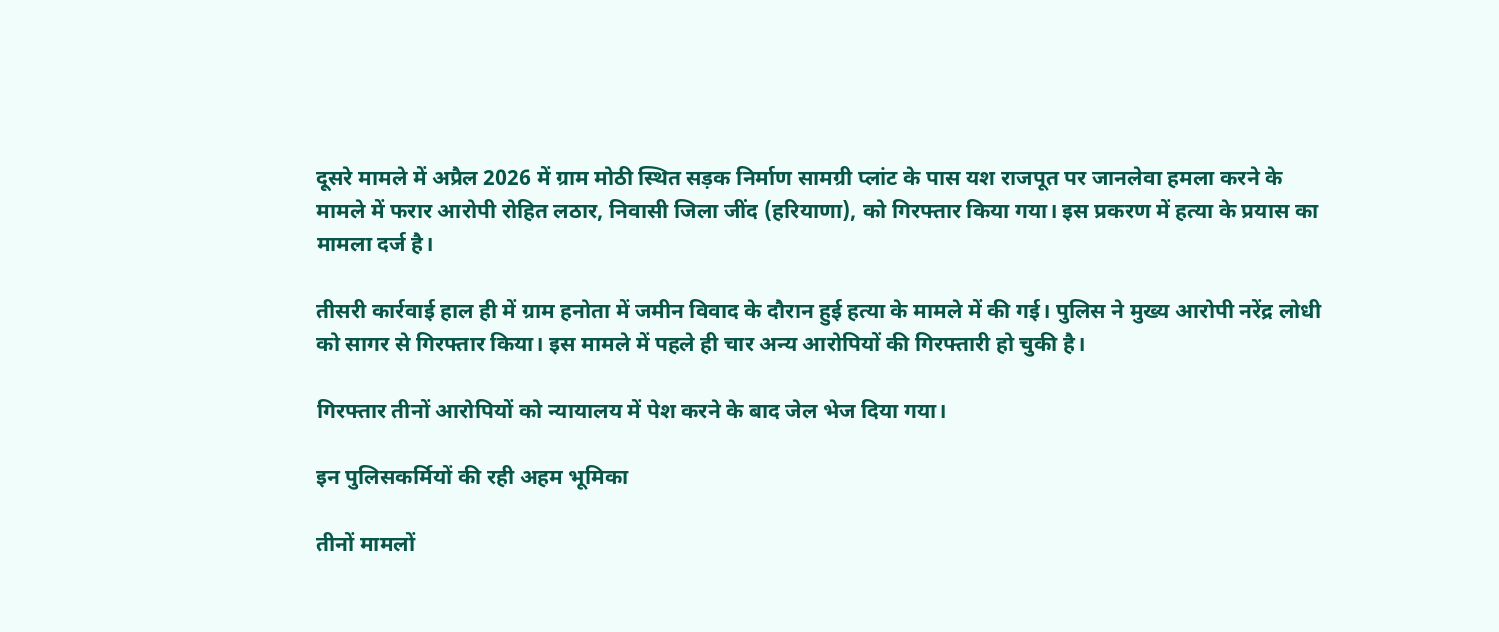दूसरे मामले में अप्रैल 2026 में ग्राम मोठी स्थित सड़क निर्माण सामग्री प्लांट के पास यश राजपूत पर जानलेवा हमला करने के मामले में फरार आरोपी रोहित लठार, निवासी जिला जींद (हरियाणा), को गिरफ्तार किया गया। इस प्रकरण में हत्या के प्रयास का मामला दर्ज है।

तीसरी कार्रवाई हाल ही में ग्राम हनोता में जमीन विवाद के दौरान हुई हत्या के मामले में की गई। पुलिस ने मुख्य आरोपी नरेंद्र लोधी को सागर से गिरफ्तार किया। इस मामले में पहले ही चार अन्य आरोपियों की गिरफ्तारी हो चुकी है।

गिरफ्तार तीनों आरोपियों को न्यायालय में पेश करने के बाद जेल भेज दिया गया।

इन पुलिसकर्मियों की रही अहम भूमिका

तीनों मामलों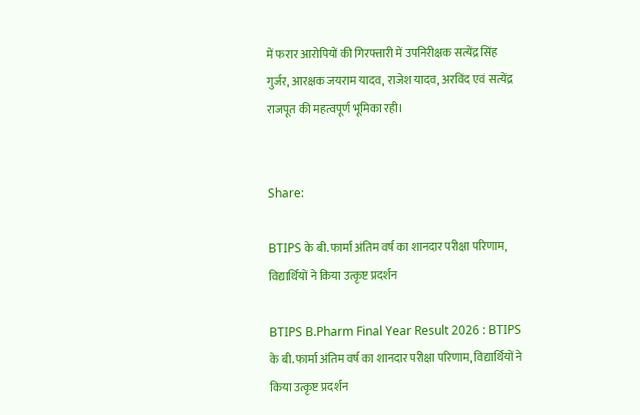में फरार आरोपियों की गिरफ्तारी में उपनिरीक्षक सत्येंद्र सिंह गुर्जर, आरक्षक जयराम यादव, राजेश यादव, अरविंद एवं सत्येंद्र राजपूत की महत्वपूर्ण भूमिका रही।


Share:

BTIPS के बी.फार्मा अंतिम वर्ष का शानदार परीक्षा परिणाम, विद्यार्थियों ने किया उत्कृष्ट प्रदर्शन

BTIPS B.Pharm Final Year Result 2026 : BTIPS के बी.फार्मा अंतिम वर्ष का शानदार परीक्षा परिणाम, विद्यार्थियों ने किया उत्कृष्ट प्रदर्शन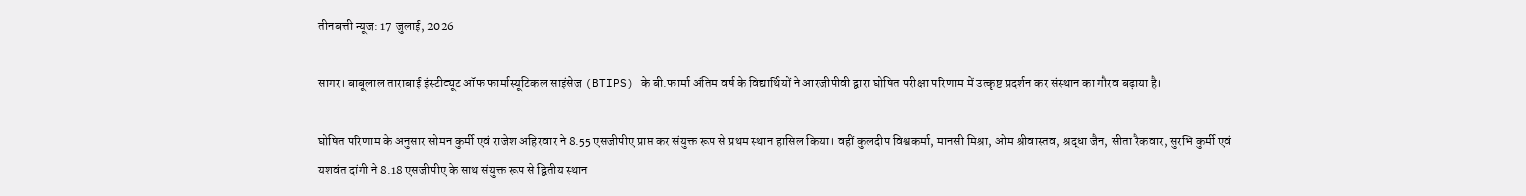तीनबत्ती न्यूज: 17 जुलाई, 2026

सागर। बाबूलाल ताराबाई इंस्टीट्यूट ऑफ फार्मास्यूटिकल साइंसेज (BTIPS) के बी.फार्मा अंतिम वर्ष के विद्यार्थियों ने आरजीपीवी द्वारा घोषित परीक्षा परिणाम में उत्कृष्ट प्रदर्शन कर संस्थान का गौरव बढ़ाया है।

घोषित परिणाम के अनुसार सोमन कुर्मी एवं राजेश अहिरवार ने 8.55 एसजीपीए प्राप्त कर संयुक्त रूप से प्रथम स्थान हासिल किया। वहीं कुलदीप विश्वकर्मा, मानसी मिश्रा, ओम श्रीवास्तव, श्रद्धा जैन, सीता रैकवार, सुरभि कुर्मी एवं यशवंत दांगी ने 8.18 एसजीपीए के साथ संयुक्त रूप से द्वितीय स्थान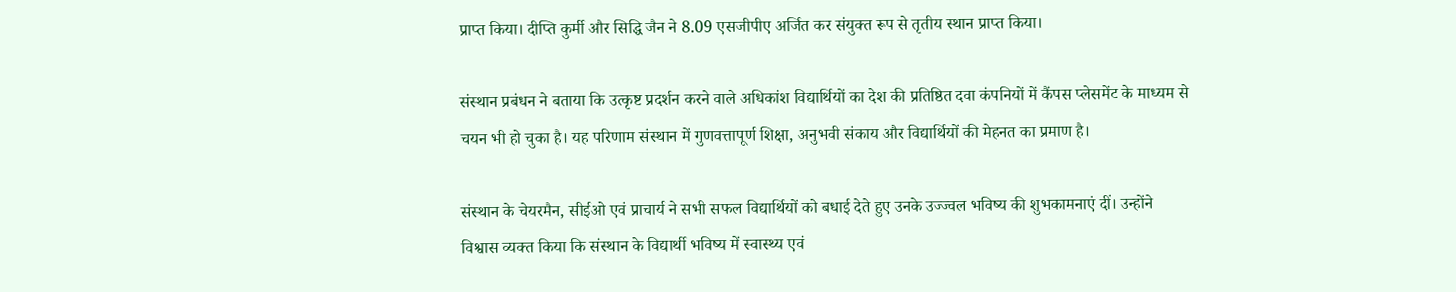प्राप्त किया। दीप्ति कुर्मी और सिद्धि जैन ने 8.09 एसजीपीए अर्जित कर संयुक्त रूप से तृतीय स्थान प्राप्त किया।

संस्थान प्रबंधन ने बताया कि उत्कृष्ट प्रदर्शन करने वाले अधिकांश विद्यार्थियों का देश की प्रतिष्ठित दवा कंपनियों में कैंपस प्लेसमेंट के माध्यम से चयन भी हो चुका है। यह परिणाम संस्थान में गुणवत्तापूर्ण शिक्षा, अनुभवी संकाय और विद्यार्थियों की मेहनत का प्रमाण है।

संस्थान के चेयरमैन, सीईओ एवं प्राचार्य ने सभी सफल विद्यार्थियों को बधाई देते हुए उनके उज्ज्वल भविष्य की शुभकामनाएं दीं। उन्होंने विश्वास व्यक्त किया कि संस्थान के विद्यार्थी भविष्य में स्वास्थ्य एवं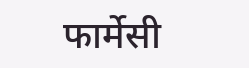फार्मेसी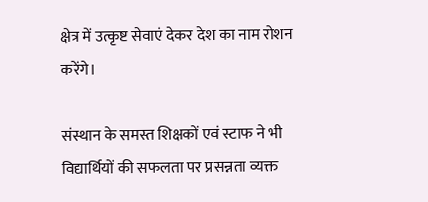क्षेत्र में उत्कृष्ट सेवाएं देकर देश का नाम रोशन करेंगे।

संस्थान के समस्त शिक्षकों एवं स्टाफ ने भी विद्यार्थियों की सफलता पर प्रसन्नता व्यक्त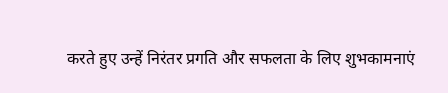करते हुए उन्हें निरंतर प्रगति और सफलता के लिए शुभकामनाएं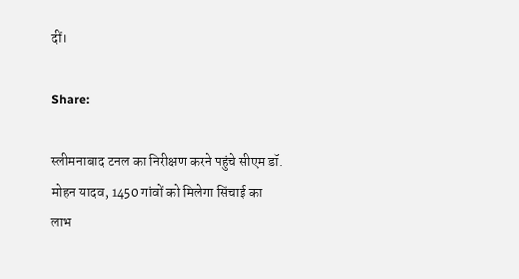दीं।

Share:

स्लीमनाबाद टनल का निरीक्षण करने पहुंचे सीएम डॉ. मोहन यादव, 1450 गांवों को मिलेगा सिंचाई का लाभ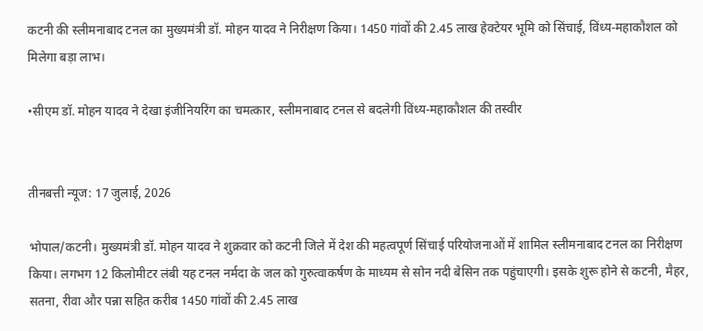कटनी की स्लीमनाबाद टनल का मुख्यमंत्री डॉ. मोहन यादव ने निरीक्षण किया। 1450 गांवों की 2.45 लाख हेक्टेयर भूमि को सिंचाई, विंध्य-महाकौशल को मिलेगा बड़ा लाभ।

•सीएम डॉ. मोहन यादव ने देखा इंजीनियरिंग का चमत्कार, स्लीमनाबाद टनल से बदलेगी विंध्य-महाकौशल की तस्वीर


तीनबत्ती न्यूज: 17 जुलाई, 2026

भोपाल/कटनी। मुख्यमंत्री डॉ. मोहन यादव ने शुक्रवार को कटनी जिले में देश की महत्वपूर्ण सिंचाई परियोजनाओं में शामिल स्लीमनाबाद टनल का निरीक्षण किया। लगभग 12 किलोमीटर लंबी यह टनल नर्मदा के जल को गुरुत्वाकर्षण के माध्यम से सोन नदी बेसिन तक पहुंचाएगी। इसके शुरू होने से कटनी, मैहर, सतना, रीवा और पन्ना सहित करीब 1450 गांवों की 2.45 लाख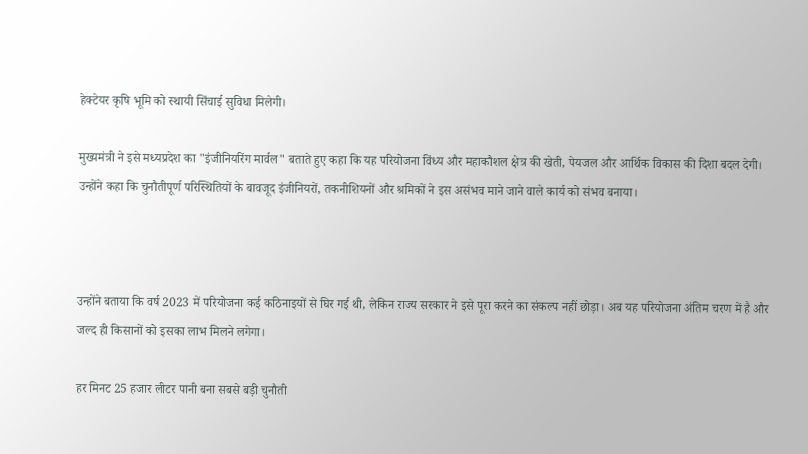हेक्टेयर कृषि भूमि को स्थायी सिंचाई सुविधा मिलेगी।

मुख्यमंत्री ने इसे मध्यप्रदेश का "इंजीनियरिंग मार्वल" बताते हुए कहा कि यह परियोजना विंध्य और महाकौशल क्षेत्र की खेती, पेयजल और आर्थिक विकास की दिशा बदल देगी। उन्होंने कहा कि चुनौतीपूर्ण परिस्थितियों के बावजूद इंजीनियरों, तकनीशियनों और श्रमिकों ने इस असंभव माने जाने वाले कार्य को संभव बनाया।



उन्होंने बताया कि वर्ष 2023 में परियोजना कई कठिनाइयों से घिर गई थी, लेकिन राज्य सरकार ने इसे पूरा करने का संकल्प नहीं छोड़ा। अब यह परियोजना अंतिम चरण में है और जल्द ही किसानों को इसका लाभ मिलने लगेगा।

हर मिनट 25 हजार लीटर पानी बना सबसे बड़ी चुनौती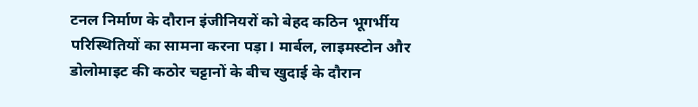टनल निर्माण के दौरान इंजीनियरों को बेहद कठिन भूगर्भीय परिस्थितियों का सामना करना पड़ा। मार्बल, लाइमस्टोन और डोलोमाइट की कठोर चट्टानों के बीच खुदाई के दौरान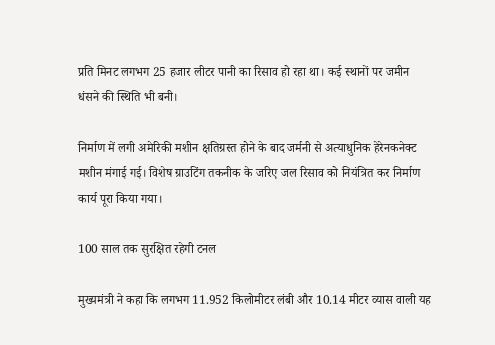प्रति मिनट लगभग 25 हजार लीटर पानी का रिसाव हो रहा था। कई स्थानों पर जमीन धंसने की स्थिति भी बनी।

निर्माण में लगी अमेरिकी मशीन क्षतिग्रस्त होने के बाद जर्मनी से अत्याधुनिक हेरेनकनेक्ट मशीन मंगाई गई। विशेष ग्राउटिंग तकनीक के जरिए जल रिसाव को नियंत्रित कर निर्माण कार्य पूरा किया गया।

100 साल तक सुरक्षित रहेगी टनल

मुख्यमंत्री ने कहा कि लगभग 11.952 किलोमीटर लंबी और 10.14 मीटर व्यास वाली यह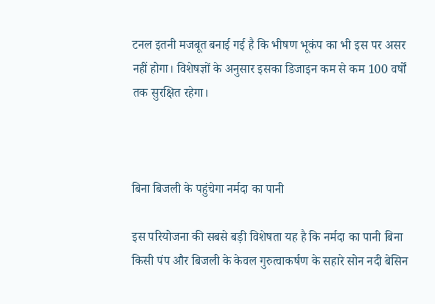टनल इतनी मजबूत बनाई गई है कि भीषण भूकंप का भी इस पर असर नहीं होगा। विशेषज्ञों के अनुसार इसका डिजाइन कम से कम 100 वर्षों तक सुरक्षित रहेगा।



बिना बिजली के पहुंचेगा नर्मदा का पानी

इस परियोजना की सबसे बड़ी विशेषता यह है कि नर्मदा का पानी बिना किसी पंप और बिजली के केवल गुरुत्वाकर्षण के सहारे सोन नदी बेसिन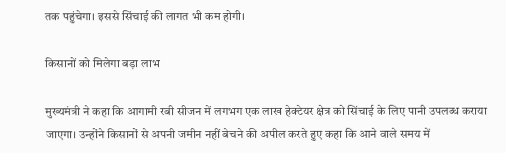तक पहुंचेगा। इससे सिंचाई की लागत भी कम होगी।

किसानों को मिलेगा बड़ा लाभ

मुख्यमंत्री ने कहा कि आगामी रबी सीजन में लगभग एक लाख हेक्टेयर क्षेत्र को सिंचाई के लिए पानी उपलब्ध कराया जाएगा। उन्होंने किसानों से अपनी जमीन नहीं बेचने की अपील करते हुए कहा कि आने वाले समय में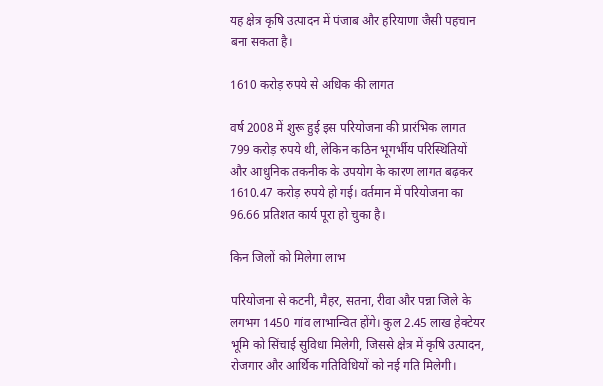यह क्षेत्र कृषि उत्पादन में पंजाब और हरियाणा जैसी पहचान बना सकता है।

1610 करोड़ रुपये से अधिक की लागत

वर्ष 2008 में शुरू हुई इस परियोजना की प्रारंभिक लागत 799 करोड़ रुपये थी, लेकिन कठिन भूगर्भीय परिस्थितियों और आधुनिक तकनीक के उपयोग के कारण लागत बढ़कर 1610.47 करोड़ रुपये हो गई। वर्तमान में परियोजना का 96.66 प्रतिशत कार्य पूरा हो चुका है।

किन जिलों को मिलेगा लाभ

परियोजना से कटनी, मैहर, सतना, रीवा और पन्ना जिले के लगभग 1450 गांव लाभान्वित होंगे। कुल 2.45 लाख हेक्टेयर भूमि को सिंचाई सुविधा मिलेगी, जिससे क्षेत्र में कृषि उत्पादन, रोजगार और आर्थिक गतिविधियों को नई गति मिलेगी।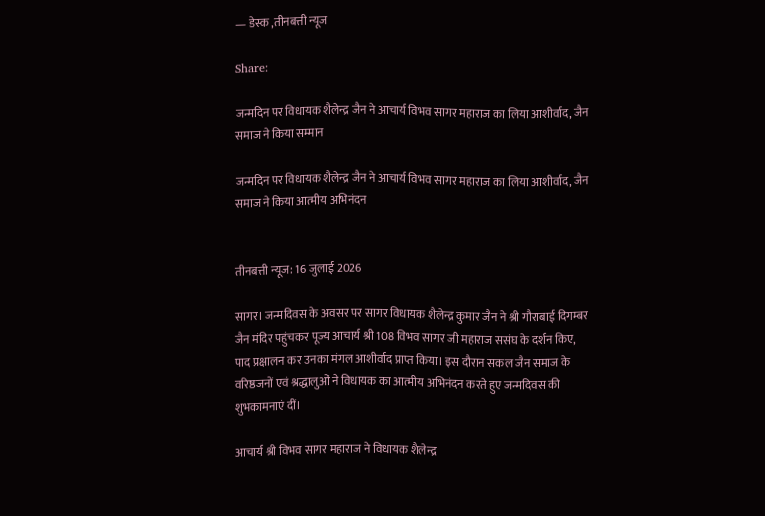— डेस्क ,तीनबत्ती न्यूज

Share:

जन्मदिन पर विधायक शैलेन्द्र जैन ने आचार्य विभव सागर महाराज का लिया आशीर्वाद, जैन समाज ने किया सम्मान

जन्मदिन पर विधायक शैलेन्द्र जैन ने आचार्य विभव सागर महाराज का लिया आशीर्वाद, जैन समाज ने किया आत्मीय अभिनंदन


तीनबत्ती न्यूज: 16 जुलाई 2026

सागर। जन्मदिवस के अवसर पर सागर विधायक शैलेन्द्र कुमार जैन ने श्री गौराबाई दिगम्बर जैन मंदिर पहुंचकर पूज्य आचार्य श्री 108 विभव सागर जी महाराज ससंघ के दर्शन किए, पाद प्रक्षालन कर उनका मंगल आशीर्वाद प्राप्त किया। इस दौरान सकल जैन समाज के वरिष्ठजनों एवं श्रद्धालुओं ने विधायक का आत्मीय अभिनंदन करते हुए जन्मदिवस की शुभकामनाएं दीं।

आचार्य श्री विभव सागर महाराज ने विधायक शैलेन्द्र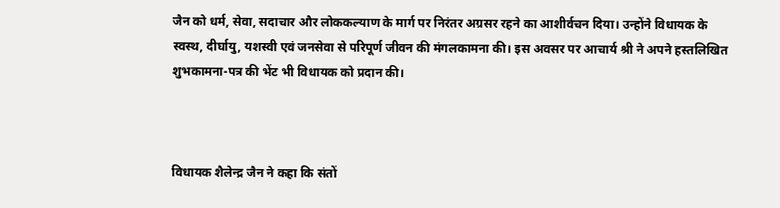जैन को धर्म, सेवा, सदाचार और लोककल्याण के मार्ग पर निरंतर अग्रसर रहने का आशीर्वचन दिया। उन्होंने विधायक के स्वस्थ, दीर्घायु, यशस्वी एवं जनसेवा से परिपूर्ण जीवन की मंगलकामना की। इस अवसर पर आचार्य श्री ने अपने हस्तलिखित शुभकामना-पत्र की भेंट भी विधायक को प्रदान की।



विधायक शैलेन्द्र जैन ने कहा कि संतों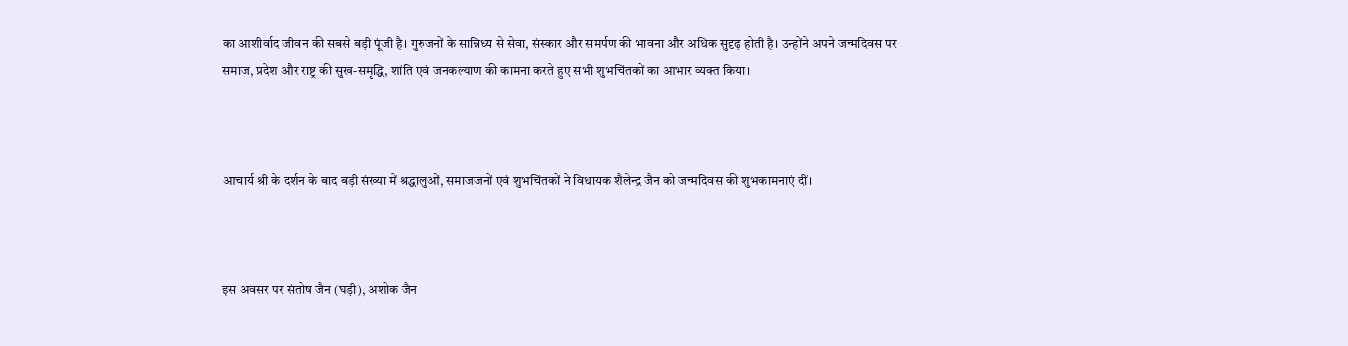का आशीर्वाद जीवन की सबसे बड़ी पूंजी है। गुरुजनों के सान्निध्य से सेवा, संस्कार और समर्पण की भावना और अधिक सुदृढ़ होती है। उन्होंने अपने जन्मदिवस पर समाज, प्रदेश और राष्ट्र की सुख-समृद्धि, शांति एवं जनकल्याण की कामना करते हुए सभी शुभचिंतकों का आभार व्यक्त किया।



आचार्य श्री के दर्शन के बाद बड़ी संख्या में श्रद्धालुओं, समाजजनों एवं शुभचिंतकों ने विधायक शैलेन्द्र जैन को जन्मदिवस की शुभकामनाएं दीं।



इस अवसर पर संतोष जैन (घड़ी), अशोक जैन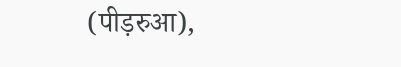(पीड़रुआ),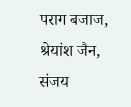पराग बजाज, श्रेयांश जैन, संजय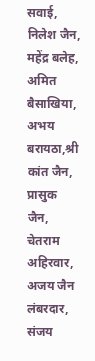सवाई, निलेश जैन, महेंद्र बलेह, अमित बैसाखिया, अभय बरायठा,श्री कांत जैन, प्रासुक जैन, चेतराम अहिरवार, अजय जैन लंबरदार, संजय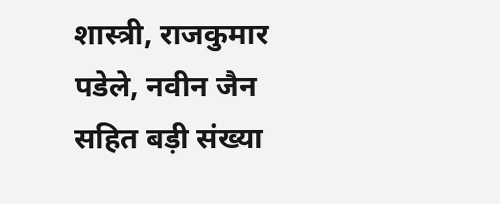शास्त्री, राजकुमार पडेले, नवीन जैन सहित बड़ी संख्या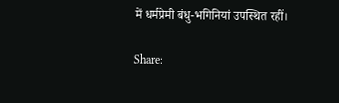में धर्मप्रेमी बंधु-भगिनियां उपस्थित रहीं।

Share: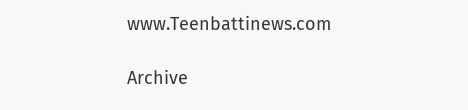www.Teenbattinews.com

Archive